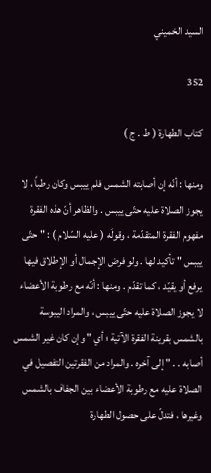السيد الخميني

352

كتاب الطهارة ( ط . ج )

ومنها : أنّه إن أصابته الشمس فلم ييبس وكان رطباً ، لا يجوز الصلاة عليه حتّى ييبس . والظاهر أنّ هذه الفقرة مفهوم الفقرة المتقدّمة ، وقولَه ( عليه السّلام ) : " حتّى ييبس " تأكيد لها . ولو فرض الإجمال أو الإطلاق فيها يرفع أو يقيّد ، كما تقدّم . ومنها : أنّه مع رطوبة الأعضاء لا يجوز الصلاة عليه حتّى ييبس ، والمراد اليبوسة بالشمس بقرينة الفقرة الآتية ؛ أي " وإن كان غير الشمس أصابه . . " إلى آخره . والمراد من الفقرتين التفصيل في الصلاة عليه مع رطوبة الأعضاء بين الجفاف بالشمس وغيرها ، فتدلّ على حصول الطهارة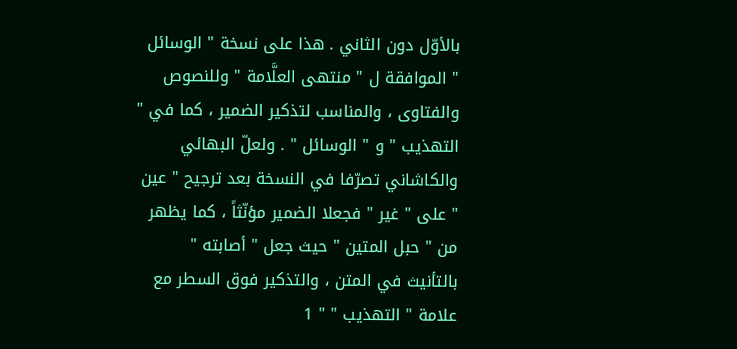بالأوّل دون الثاني . هذا على نسخة " الوسائل " الموافقة ل " منتهى العلَّامة " وللنصوص والفتاوى ، والمناسب لتذكير الضمير ، كما في " التهذيب " و " الوسائل " . ولعلّ البهائي والكاشاني تصرّفا في النسخة بعد ترجيح " عين " على " غير " فجعلا الضمير مؤنّثاً ، كما يظهر من " حبل المتين " حيث جعل " أصابته " بالتأنيث في المتن ، والتذكير فوق السطر مع علامة " التهذيب " " 1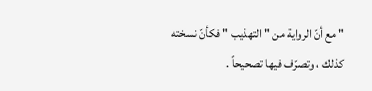" مع أنّ الرواية من " التهذيب " فكأنّ نسخته كذلك ، وتصرّف فيها تصحيحاً .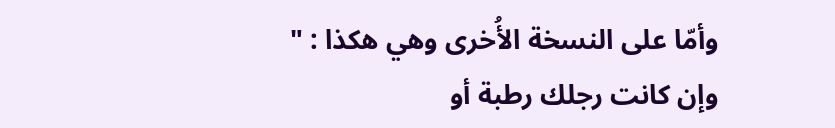وأمّا على النسخة الأُخرى وهي هكذا : " وإن كانت رجلك رطبة أو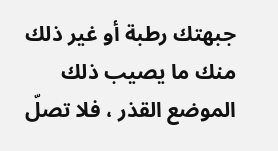جبهتك رطبة أو غير ذلك منك ما يصيب ذلك الموضع القذر ، فلا تصلّ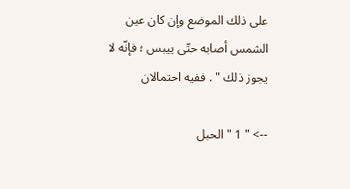على ذلك الموضع وإن كان عين الشمس أصابه حتّى ييبس ؛ فإنّه لا يجوز ذلك " . ففيه احتمالان

--> " 1 " الحبل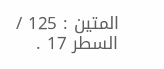المتين : 125 / السطر 17 .